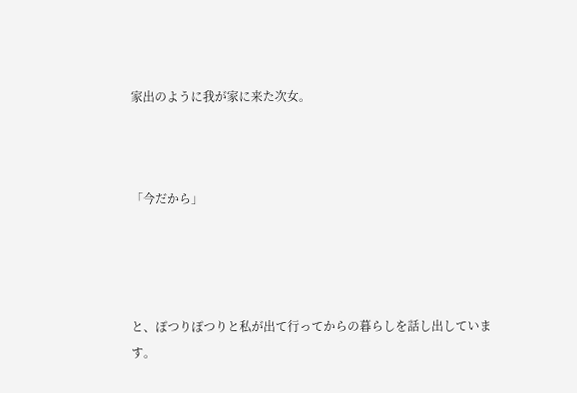家出のように我が家に来た次女。



「今だから」




と、ぽつりぽつりと私が出て行ってからの暮らしを話し出しています。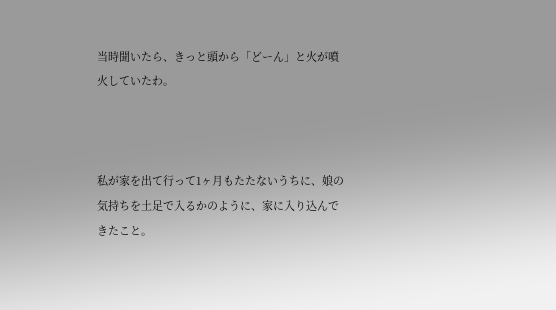当時聞いたら、きっと頭から「どーん」と火が噴火していたわ。



私が家を出て行って1ヶ月もたたないうちに、娘の気持ちを土足で入るかのように、家に入り込んできたこと。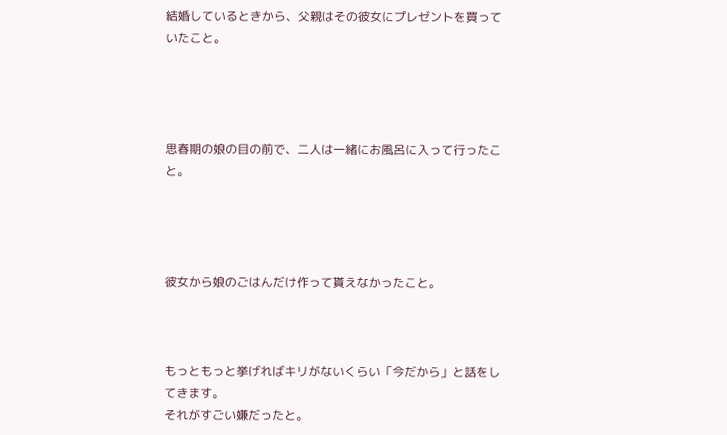結婚しているときから、父親はその彼女にプレゼントを買っていたこと。




思春期の娘の目の前で、二人は一緒にお風呂に入って行ったこと。




彼女から娘のごはんだけ作って貰えなかったこと。



もっともっと挙げればキリがないくらい「今だから」と話をしてきます。
それがすごい嫌だったと。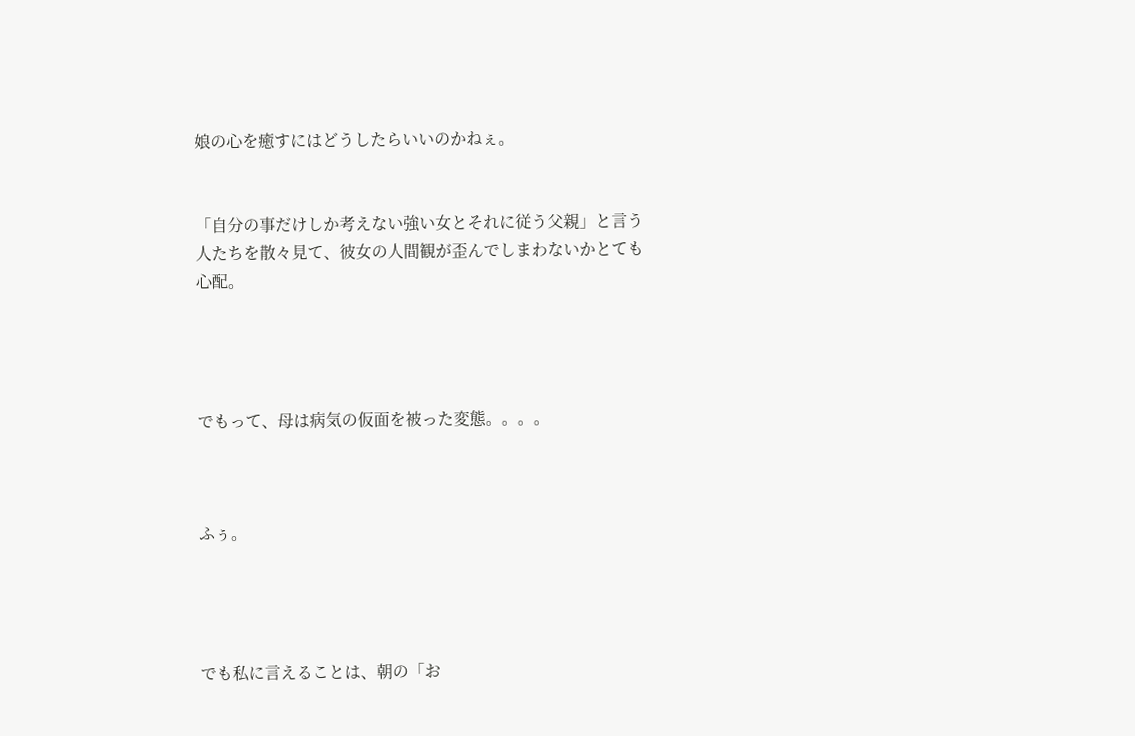娘の心を癒すにはどうしたらいいのかねぇ。


「自分の事だけしか考えない強い女とそれに従う父親」と言う人たちを散々見て、彼女の人間観が歪んでしまわないかとても心配。




でもって、母は病気の仮面を被った変態。。。。



ふぅ。




でも私に言えることは、朝の「お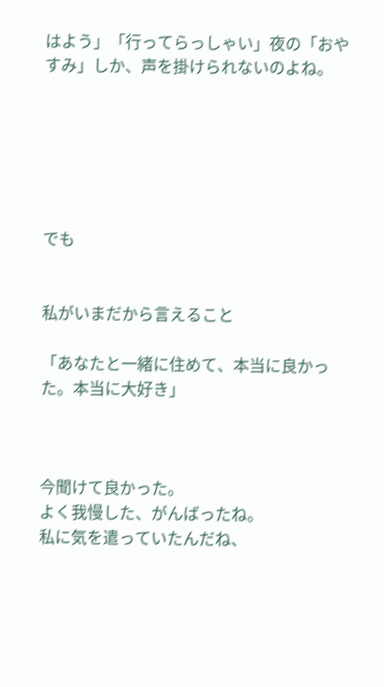はよう」「行ってらっしゃい」夜の「おやすみ」しか、声を掛けられないのよね。






でも


私がいまだから言えること

「あなたと一緒に住めて、本当に良かった。本当に大好き」



今聞けて良かった。
よく我慢した、がんばったね。
私に気を遣っていたんだね、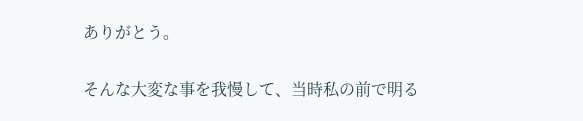ありがとう。


そんな大変な事を我慢して、当時私の前で明る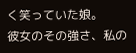く笑っていた娘。
彼女のその強さ、私の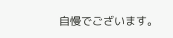自慢でございます。